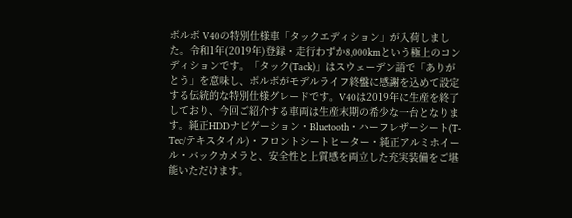ボルボ V40の特別仕様車「タックエディション」が入荷しました。令和1年(2019年)登録・走行わずか8,000kmという極上のコンディションです。「タック(Tack)」はスウェーデン語で「ありがとう」を意味し、ボルボがモデルライフ終盤に感謝を込めて設定する伝統的な特別仕様グレードです。V40は2019年に生産を終了しており、今回ご紹介する車両は生産末期の希少な一台となります。純正HDDナビゲーション・Bluetooth・ハーフレザーシート(T-Tec/テキスタイル)・フロントシートヒーター・純正アルミホイール・バックカメラと、安全性と上質感を両立した充実装備をご堪能いただけます。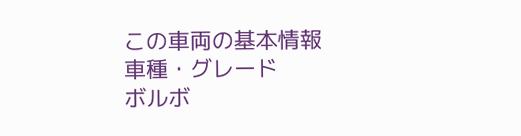この車両の基本情報
車種・グレード
ボルボ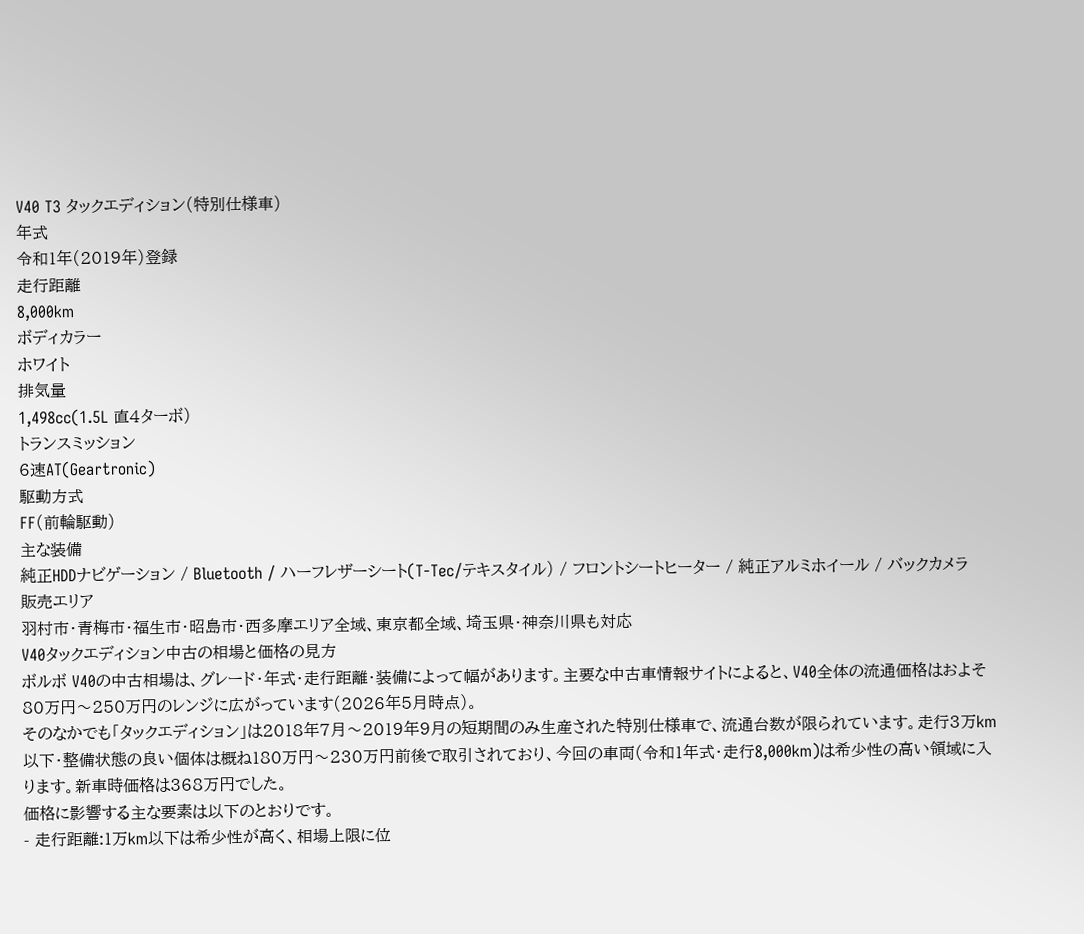V40 T3 タックエディション(特別仕様車)
年式
令和1年(2019年)登録
走行距離
8,000km
ボディカラー
ホワイト
排気量
1,498cc(1.5L 直4ターボ)
トランスミッション
6速AT(Geartronic)
駆動方式
FF(前輪駆動)
主な装備
純正HDDナビゲーション / Bluetooth / ハーフレザーシート(T-Tec/テキスタイル) / フロントシートヒーター / 純正アルミホイール / バックカメラ
販売エリア
羽村市・青梅市・福生市・昭島市・西多摩エリア全域、東京都全域、埼玉県・神奈川県も対応
V40タックエディション中古の相場と価格の見方
ボルボ V40の中古相場は、グレード・年式・走行距離・装備によって幅があります。主要な中古車情報サイトによると、V40全体の流通価格はおよそ80万円〜250万円のレンジに広がっています(2026年5月時点)。
そのなかでも「タックエディション」は2018年7月〜2019年9月の短期間のみ生産された特別仕様車で、流通台数が限られています。走行3万km以下・整備状態の良い個体は概ね180万円〜230万円前後で取引されており、今回の車両(令和1年式・走行8,000km)は希少性の高い領域に入ります。新車時価格は368万円でした。
価格に影響する主な要素は以下のとおりです。
- 走行距離:1万km以下は希少性が高く、相場上限に位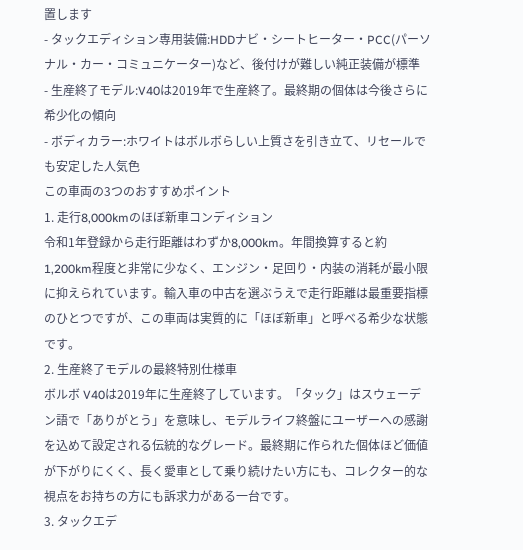置します
- タックエディション専用装備:HDDナビ・シートヒーター・PCC(パーソナル・カー・コミュニケーター)など、後付けが難しい純正装備が標準
- 生産終了モデル:V40は2019年で生産終了。最終期の個体は今後さらに希少化の傾向
- ボディカラー:ホワイトはボルボらしい上質さを引き立て、リセールでも安定した人気色
この車両の3つのおすすめポイント
1. 走行8,000kmのほぼ新車コンディション
令和1年登録から走行距離はわずか8,000km。年間換算すると約1,200km程度と非常に少なく、エンジン・足回り・内装の消耗が最小限に抑えられています。輸入車の中古を選ぶうえで走行距離は最重要指標のひとつですが、この車両は実質的に「ほぼ新車」と呼べる希少な状態です。
2. 生産終了モデルの最終特別仕様車
ボルボ V40は2019年に生産終了しています。「タック」はスウェーデン語で「ありがとう」を意味し、モデルライフ終盤にユーザーへの感謝を込めて設定される伝統的なグレード。最終期に作られた個体ほど価値が下がりにくく、長く愛車として乗り続けたい方にも、コレクター的な視点をお持ちの方にも訴求力がある一台です。
3. タックエデ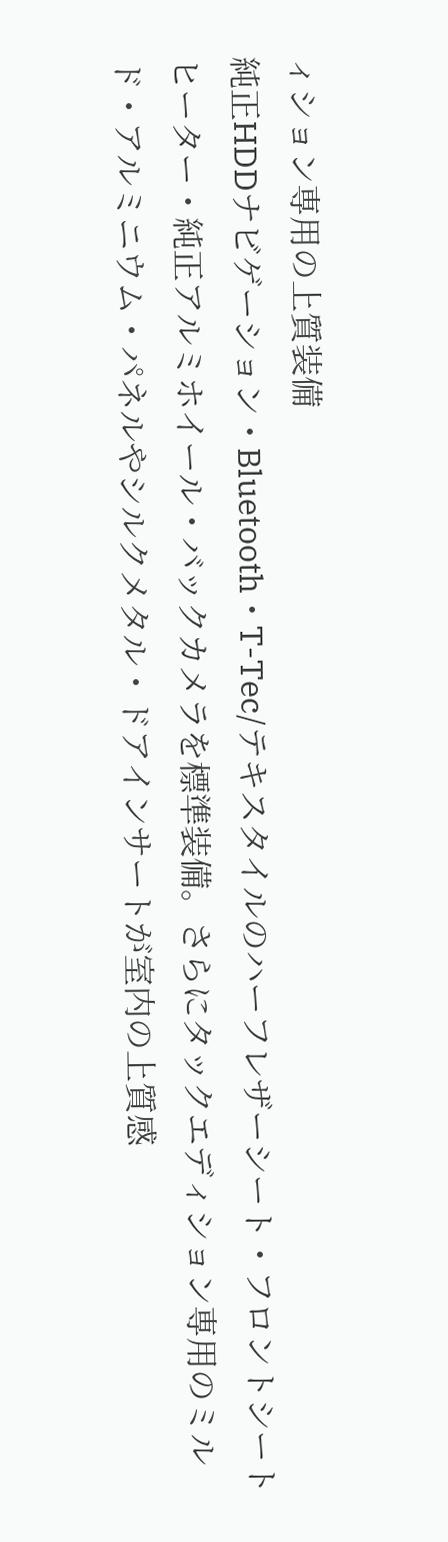ィション専用の上質装備
純正HDDナビゲーション・Bluetooth・T-Tec/テキスタイルのハーフレザーシート・フロントシートヒーター・純正アルミホイール・バックカメラを標準装備。さらにタックエディション専用のミルド・アルミニウム・パネルやシルクメタル・ドアインサートが室内の上質感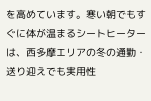を高めています。寒い朝でもすぐに体が温まるシートヒーターは、西多摩エリアの冬の通勤・送り迎えでも実用性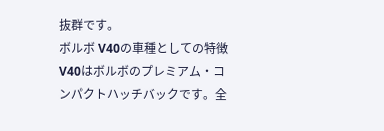抜群です。
ボルボ V40の車種としての特徴
V40はボルボのプレミアム・コンパクトハッチバックです。全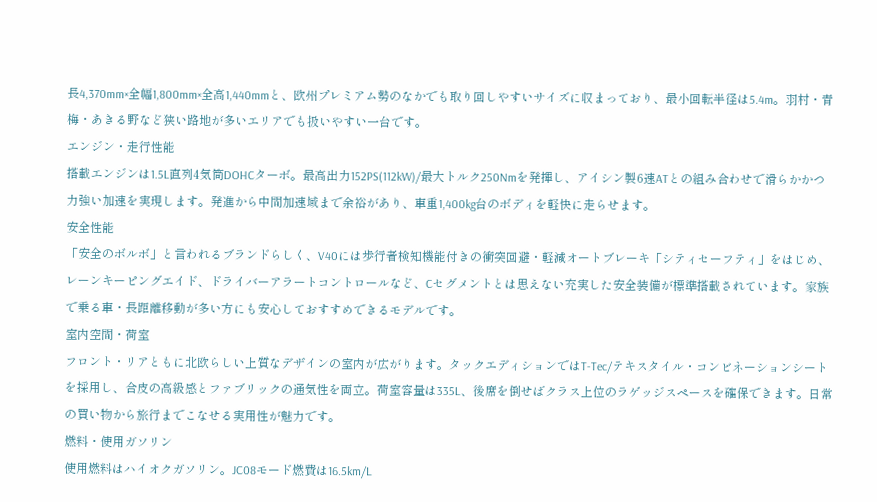長4,370mm×全幅1,800mm×全高1,440mmと、欧州プレミアム勢のなかでも取り回しやすいサイズに収まっており、最小回転半径は5.4m。羽村・青梅・あきる野など狭い路地が多いエリアでも扱いやすい一台です。
エンジン・走行性能
搭載エンジンは1.5L直列4気筒DOHCターボ。最高出力152PS(112kW)/最大トルク250Nmを発揮し、アイシン製6速ATとの組み合わせで滑らかかつ力強い加速を実現します。発進から中間加速域まで余裕があり、車重1,400kg台のボディを軽快に走らせます。
安全性能
「安全のボルボ」と言われるブランドらしく、V40には歩行者検知機能付きの衝突回避・軽減オートブレーキ「シティセーフティ」をはじめ、レーンキーピングエイド、ドライバーアラートコントロールなど、Cセグメントとは思えない充実した安全装備が標準搭載されています。家族で乗る車・長距離移動が多い方にも安心しておすすめできるモデルです。
室内空間・荷室
フロント・リアともに北欧らしい上質なデザインの室内が広がります。タックエディションではT-Tec/テキスタイル・コンビネーションシートを採用し、合皮の高級感とファブリックの通気性を両立。荷室容量は335L、後席を倒せばクラス上位のラゲッジスペースを確保できます。日常の買い物から旅行までこなせる実用性が魅力です。
燃料・使用ガソリン
使用燃料はハイオクガソリン。JC08モード燃費は16.5km/L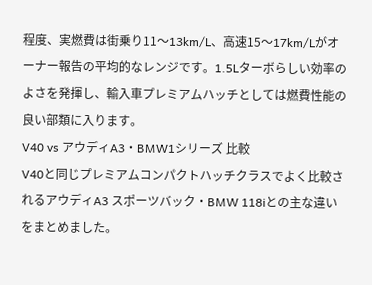程度、実燃費は街乗り11〜13km/L、高速15〜17km/Lがオーナー報告の平均的なレンジです。1.5Lターボらしい効率のよさを発揮し、輸入車プレミアムハッチとしては燃費性能の良い部類に入ります。
V40 vs アウディA3・BMW1シリーズ 比較
V40と同じプレミアムコンパクトハッチクラスでよく比較されるアウディA3 スポーツバック・BMW 118iとの主な違いをまとめました。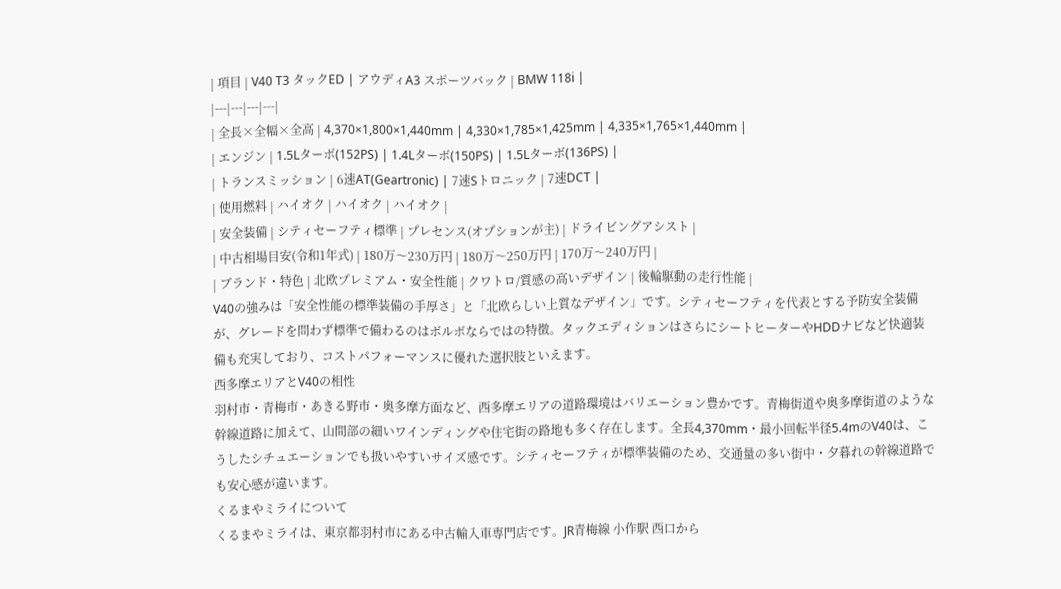| 項目 | V40 T3 タックED | アウディA3 スポーツバック | BMW 118i |
|---|---|---|---|
| 全長×全幅×全高 | 4,370×1,800×1,440mm | 4,330×1,785×1,425mm | 4,335×1,765×1,440mm |
| エンジン | 1.5Lターボ(152PS) | 1.4Lターボ(150PS) | 1.5Lターボ(136PS) |
| トランスミッション | 6速AT(Geartronic) | 7速Sトロニック | 7速DCT |
| 使用燃料 | ハイオク | ハイオク | ハイオク |
| 安全装備 | シティセーフティ標準 | プレセンス(オプションが主) | ドライビングアシスト |
| 中古相場目安(令和1年式) | 180万〜230万円 | 180万〜250万円 | 170万〜240万円 |
| ブランド・特色 | 北欧プレミアム・安全性能 | クワトロ/質感の高いデザイン | 後輪駆動の走行性能 |
V40の強みは「安全性能の標準装備の手厚さ」と「北欧らしい上質なデザイン」です。シティセーフティを代表とする予防安全装備が、グレードを問わず標準で備わるのはボルボならではの特徴。タックエディションはさらにシートヒーターやHDDナビなど快適装備も充実しており、コストパフォーマンスに優れた選択肢といえます。
西多摩エリアとV40の相性
羽村市・青梅市・あきる野市・奥多摩方面など、西多摩エリアの道路環境はバリエーション豊かです。青梅街道や奥多摩街道のような幹線道路に加えて、山間部の細いワインディングや住宅街の路地も多く存在します。全長4,370mm・最小回転半径5.4mのV40は、こうしたシチュエーションでも扱いやすいサイズ感です。シティセーフティが標準装備のため、交通量の多い街中・夕暮れの幹線道路でも安心感が違います。
くるまやミライについて
くるまやミライは、東京都羽村市にある中古輸入車専門店です。JR青梅線 小作駅 西口から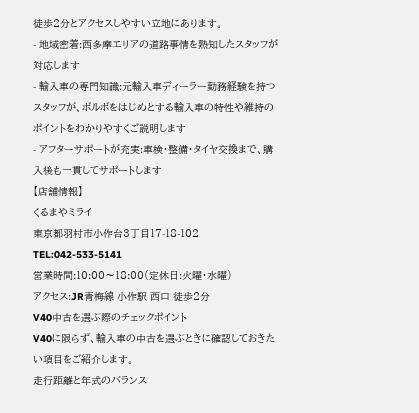徒歩2分とアクセスしやすい立地にあります。
- 地域密着:西多摩エリアの道路事情を熟知したスタッフが対応します
- 輸入車の専門知識:元輸入車ディーラー勤務経験を持つスタッフが、ボルボをはじめとする輸入車の特性や維持のポイントをわかりやすくご説明します
- アフターサポートが充実:車検・整備・タイヤ交換まで、購入後も一貫してサポートします
【店舗情報】
くるまやミライ
東京都羽村市小作台3丁目17-18-102
TEL:042-533-5141
営業時間:10:00〜18:00(定休日:火曜・水曜)
アクセス:JR青梅線 小作駅 西口 徒歩2分
V40中古を選ぶ際のチェックポイント
V40に限らず、輸入車の中古を選ぶときに確認しておきたい項目をご紹介します。
走行距離と年式のバランス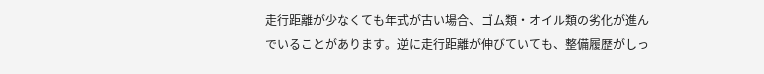走行距離が少なくても年式が古い場合、ゴム類・オイル類の劣化が進んでいることがあります。逆に走行距離が伸びていても、整備履歴がしっ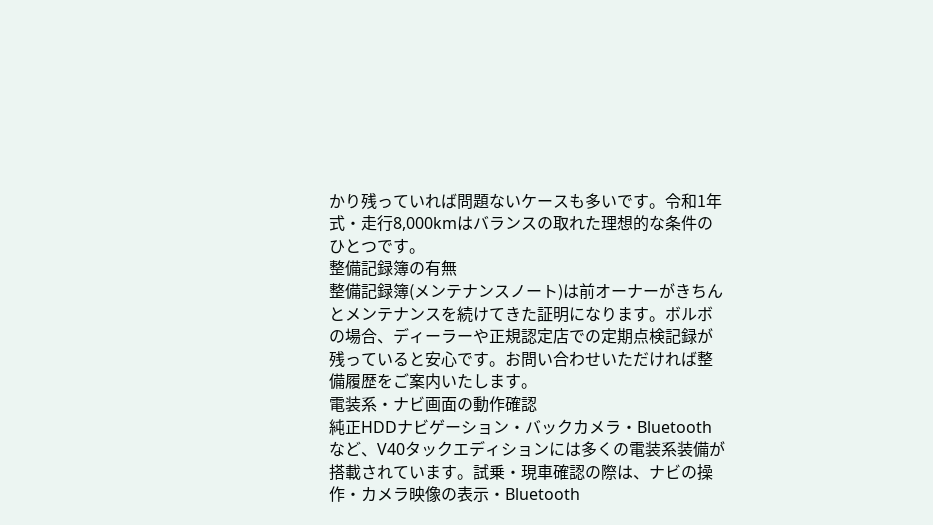かり残っていれば問題ないケースも多いです。令和1年式・走行8,000kmはバランスの取れた理想的な条件のひとつです。
整備記録簿の有無
整備記録簿(メンテナンスノート)は前オーナーがきちんとメンテナンスを続けてきた証明になります。ボルボの場合、ディーラーや正規認定店での定期点検記録が残っていると安心です。お問い合わせいただければ整備履歴をご案内いたします。
電装系・ナビ画面の動作確認
純正HDDナビゲーション・バックカメラ・Bluetoothなど、V40タックエディションには多くの電装系装備が搭載されています。試乗・現車確認の際は、ナビの操作・カメラ映像の表示・Bluetooth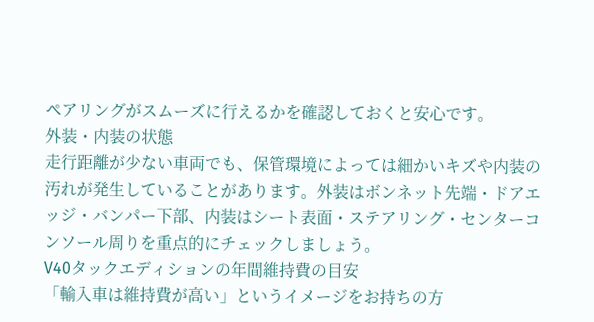ペアリングがスムーズに行えるかを確認しておくと安心です。
外装・内装の状態
走行距離が少ない車両でも、保管環境によっては細かいキズや内装の汚れが発生していることがあります。外装はボンネット先端・ドアエッジ・バンパー下部、内装はシート表面・ステアリング・センターコンソール周りを重点的にチェックしましょう。
V40タックエディションの年間維持費の目安
「輸入車は維持費が高い」というイメージをお持ちの方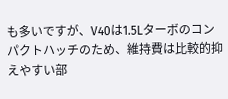も多いですが、V40は1.5Lターボのコンパクトハッチのため、維持費は比較的抑えやすい部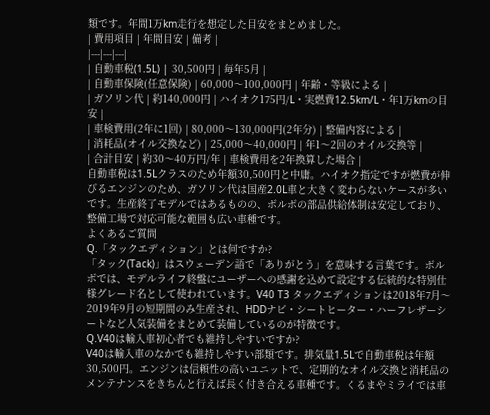類です。年間1万km走行を想定した目安をまとめました。
| 費用項目 | 年間目安 | 備考 |
|---|---|---|
| 自動車税(1.5L) | 30,500円 | 毎年5月 |
| 自動車保険(任意保険) | 60,000〜100,000円 | 年齢・等級による |
| ガソリン代 | 約140,000円 | ハイオク175円/L・実燃費12.5km/L・年1万kmの目安 |
| 車検費用(2年に1回) | 80,000〜130,000円(2年分) | 整備内容による |
| 消耗品(オイル交換など) | 25,000〜40,000円 | 年1〜2回のオイル交換等 |
| 合計目安 | 約30〜40万円/年 | 車検費用を2年換算した場合 |
自動車税は1.5Lクラスのため年額30,500円と中庸。ハイオク指定ですが燃費が伸びるエンジンのため、ガソリン代は国産2.0L車と大きく変わらないケースが多いです。生産終了モデルではあるものの、ボルボの部品供給体制は安定しており、整備工場で対応可能な範囲も広い車種です。
よくあるご質問
Q.「タックエディション」とは何ですか?
「タック(Tack)」はスウェーデン語で「ありがとう」を意味する言葉です。ボルボでは、モデルライフ終盤にユーザーへの感謝を込めて設定する伝統的な特別仕様グレード名として使われています。V40 T3 タックエディションは2018年7月〜2019年9月の短期間のみ生産され、HDDナビ・シートヒーター・ハーフレザーシートなど人気装備をまとめて装備しているのが特徴です。
Q.V40は輸入車初心者でも維持しやすいですか?
V40は輸入車のなかでも維持しやすい部類です。排気量1.5Lで自動車税は年額30,500円。エンジンは信頼性の高いユニットで、定期的なオイル交換と消耗品のメンテナンスをきちんと行えば長く付き合える車種です。くるまやミライでは車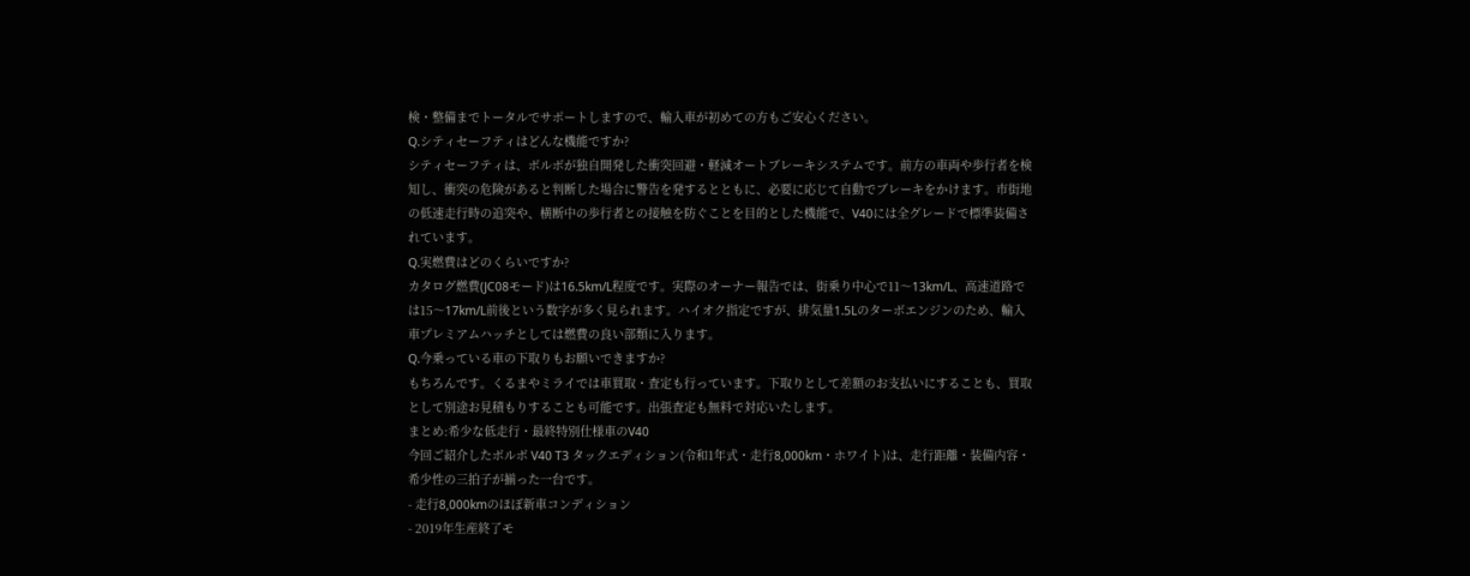検・整備までトータルでサポートしますので、輸入車が初めての方もご安心ください。
Q.シティセーフティはどんな機能ですか?
シティセーフティは、ボルボが独自開発した衝突回避・軽減オートブレーキシステムです。前方の車両や歩行者を検知し、衝突の危険があると判断した場合に警告を発するとともに、必要に応じて自動でブレーキをかけます。市街地の低速走行時の追突や、横断中の歩行者との接触を防ぐことを目的とした機能で、V40には全グレードで標準装備されています。
Q.実燃費はどのくらいですか?
カタログ燃費(JC08モード)は16.5km/L程度です。実際のオーナー報告では、街乗り中心で11〜13km/L、高速道路では15〜17km/L前後という数字が多く見られます。ハイオク指定ですが、排気量1.5Lのターボエンジンのため、輸入車プレミアムハッチとしては燃費の良い部類に入ります。
Q.今乗っている車の下取りもお願いできますか?
もちろんです。くるまやミライでは車買取・査定も行っています。下取りとして差額のお支払いにすることも、買取として別途お見積もりすることも可能です。出張査定も無料で対応いたします。
まとめ:希少な低走行・最終特別仕様車のV40
今回ご紹介したボルボ V40 T3 タックエディション(令和1年式・走行8,000km・ホワイト)は、走行距離・装備内容・希少性の三拍子が揃った一台です。
- 走行8,000kmのほぼ新車コンディション
- 2019年生産終了モ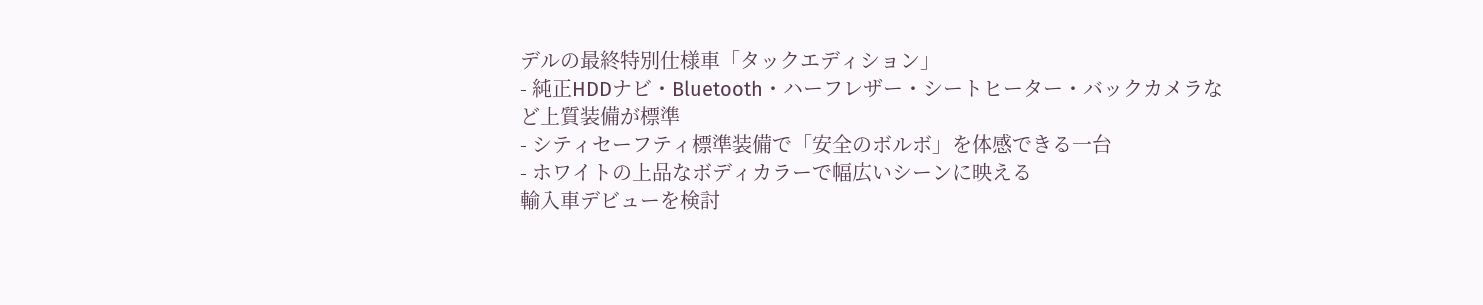デルの最終特別仕様車「タックエディション」
- 純正HDDナビ・Bluetooth・ハーフレザー・シートヒーター・バックカメラなど上質装備が標準
- シティセーフティ標準装備で「安全のボルボ」を体感できる一台
- ホワイトの上品なボディカラーで幅広いシーンに映える
輸入車デビューを検討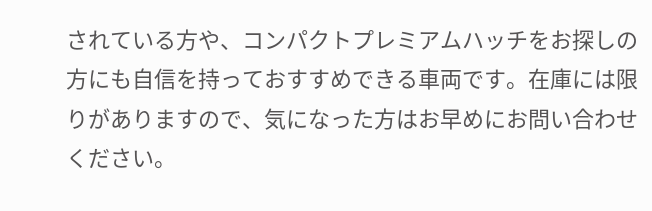されている方や、コンパクトプレミアムハッチをお探しの方にも自信を持っておすすめできる車両です。在庫には限りがありますので、気になった方はお早めにお問い合わせください。